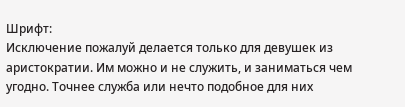Шрифт:
Исключение пожалуй делается только для девушек из аристократии. Им можно и не служить, и заниматься чем угодно. Точнее служба или нечто подобное для них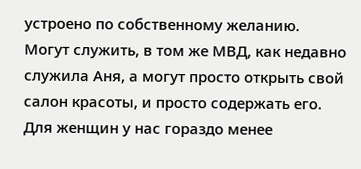устроено по собственному желанию. Могут служить, в том же МВД, как недавно служила Аня, а могут просто открыть свой салон красоты, и просто содержать его.
Для женщин у нас гораздо менее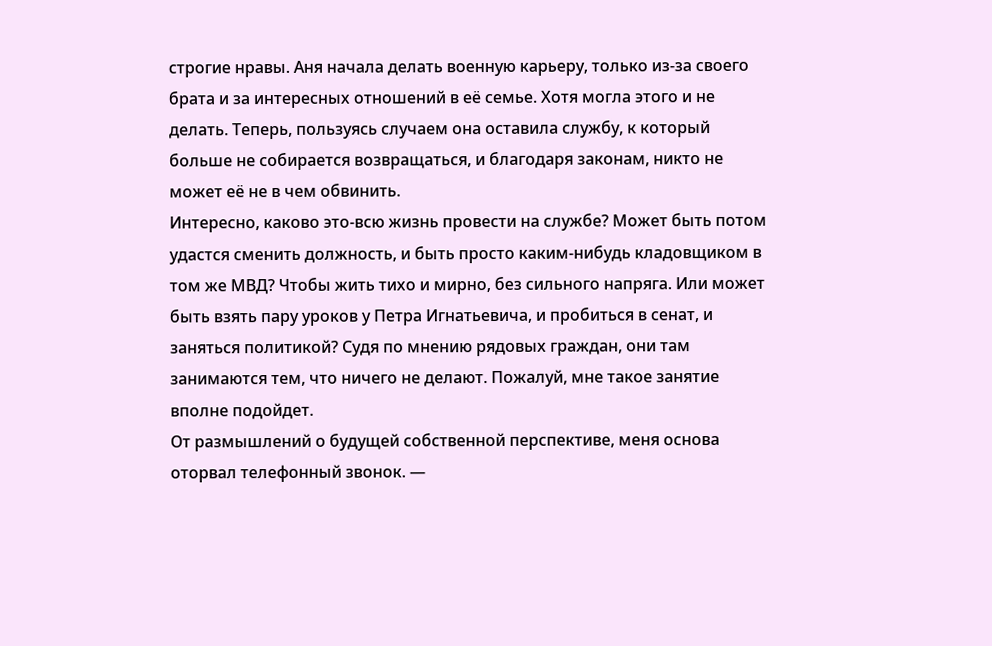строгие нравы. Аня начала делать военную карьеру, только из-за своего брата и за интересных отношений в её семье. Хотя могла этого и не делать. Теперь, пользуясь случаем она оставила службу, к который больше не собирается возвращаться, и благодаря законам, никто не может её не в чем обвинить.
Интересно, каково это-всю жизнь провести на службе? Может быть потом удастся сменить должность, и быть просто каким-нибудь кладовщиком в том же МВД? Чтобы жить тихо и мирно, без сильного напряга. Или может быть взять пару уроков у Петра Игнатьевича, и пробиться в сенат, и заняться политикой? Судя по мнению рядовых граждан, они там занимаются тем, что ничего не делают. Пожалуй, мне такое занятие вполне подойдет.
От размышлений о будущей собственной перспективе, меня основа оторвал телефонный звонок. —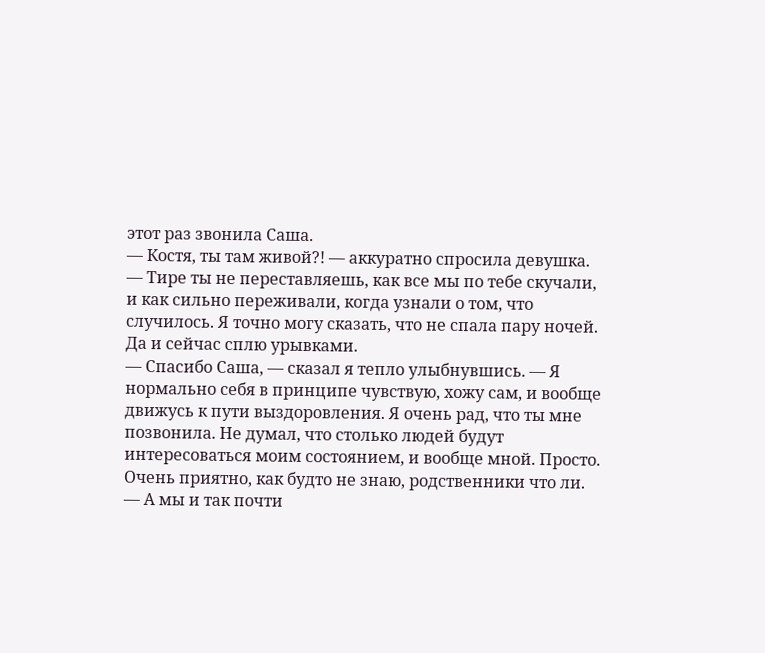этот раз звонила Саша.
— Костя, ты там живой?! — аккуратно спросила девушка. — Тире ты не переставляешь, как все мы по тебе скучали, и как сильно переживали, когда узнали о том, что случилось. Я точно могу сказать, что не спала пару ночей. Да и сейчас сплю урывками.
— Спасибо Саша, — сказал я тепло улыбнувшись. — Я нормально себя в принципе чувствую, хожу сам, и вообще движусь к пути выздоровления. Я очень рад, что ты мне позвонила. Не думал, что столько людей будут интересоваться моим состоянием, и вообще мной. Просто. Очень приятно, как будто не знаю, родственники что ли.
— А мы и так почти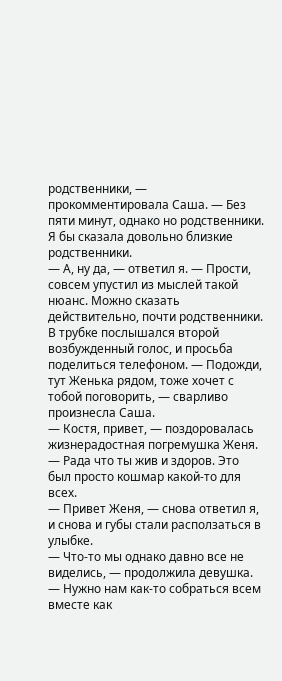родственники, — прокомментировала Саша. — Без пяти минут, однако но родственники. Я бы сказала довольно близкие родственники.
— А, ну да, — ответил я. — Прости, совсем упустил из мыслей такой нюанс. Можно сказать действительно, почти родственники.
В трубке послышался второй возбужденный голос, и просьба поделиться телефоном. — Подожди, тут Женька рядом, тоже хочет с тобой поговорить, — сварливо произнесла Саша.
— Костя, привет, — поздоровалась жизнерадостная погремушка Женя. — Рада что ты жив и здоров. Это был просто кошмар какой-то для всех.
— Привет Женя, — снова ответил я, и снова и губы стали расползаться в улыбке.
— Что-то мы однако давно все не виделись, — продолжила девушка. — Нужно нам как-то собраться всем вместе как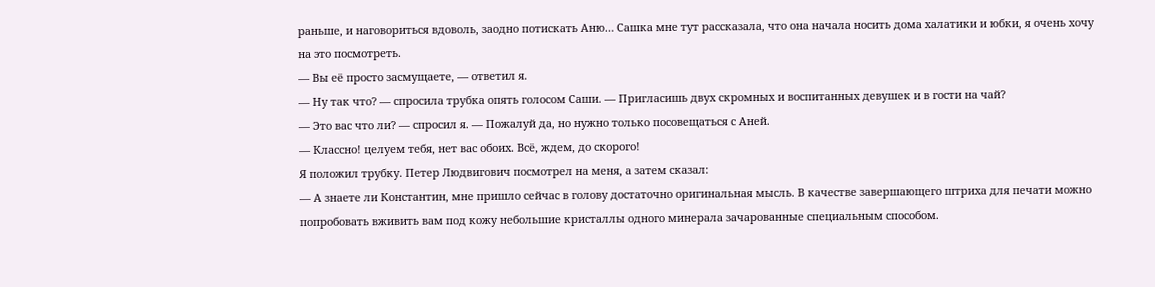раньше, и наговориться вдоволь, заодно потискать Аню… Сашка мне тут рассказала, что она начала носить дома халатики и юбки, я очень хочу на это посмотреть.
— Вы её просто засмущаете, — ответил я.
— Ну так что? — спросила трубка опять голосом Саши. — Пригласишь двух скромных и воспитанных девушек и в гости на чай?
— Это вас что ли? — спросил я. — Пожалуй да, но нужно только посовещаться с Аней.
— Классно! целуем тебя, нет вас обоих. Всё, ждем, до скорого!
Я положил трубку. Петер Людвигович посмотрел на меня, а затем сказал:
— А знаете ли Константин, мне пришло сейчас в голову достаточно оригинальная мысль. В качестве завершающего штриха для печати можно попробовать вживить вам под кожу небольшие кристаллы одного минерала зачарованные специальным способом.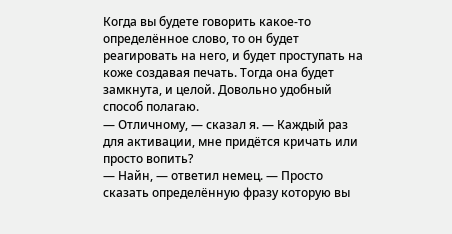Когда вы будете говорить какое-то определённое слово, то он будет реагировать на него, и будет проступать на коже создавая печать. Тогда она будет замкнута, и целой. Довольно удобный способ полагаю.
— Отличному, — сказал я. — Каждый раз для активации, мне придётся кричать или просто вопить?
— Найн, — ответил немец. — Просто сказать определённую фразу которую вы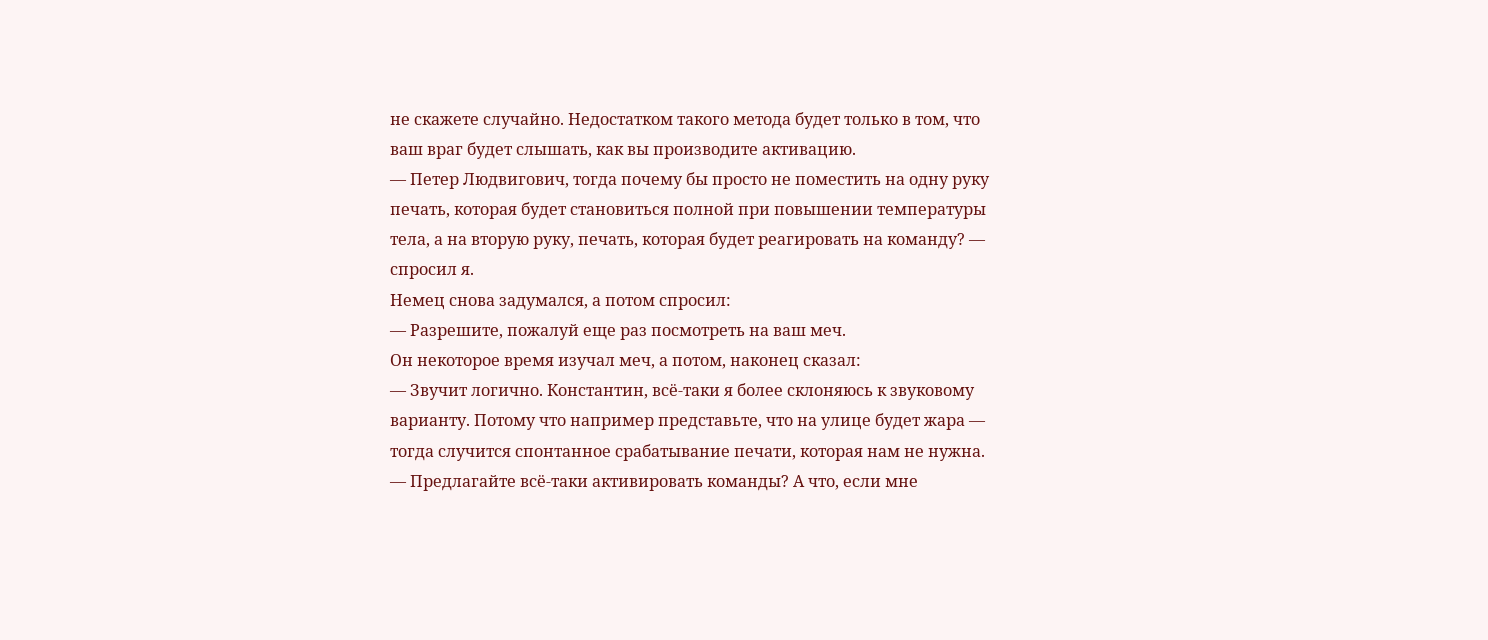не скажете случайно. Недостатком такого метода будет только в том, что ваш враг будет слышать, как вы производите активацию.
— Петер Людвигович, тогда почему бы просто не поместить на одну руку печать, которая будет становиться полной при повышении температуры тела, а на вторую руку, печать, которая будет реагировать на команду? — спросил я.
Немец снова задумался, а потом спросил:
— Разрешите, пожалуй еще раз посмотреть на ваш меч.
Он некоторое время изучал меч, а потом, наконец сказал:
— Звучит логично. Константин, всё-таки я более склоняюсь к звуковому варианту. Потому что например представьте, что на улице будет жара — тогда случится спонтанное срабатывание печати, которая нам не нужна.
— Предлагайте всё-таки активировать команды? А что, если мне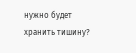нужно будет хранить тишину?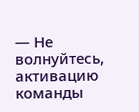— Не волнуйтесь, активацию команды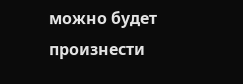можно будет произнести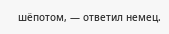шёпотом, — ответил немец.